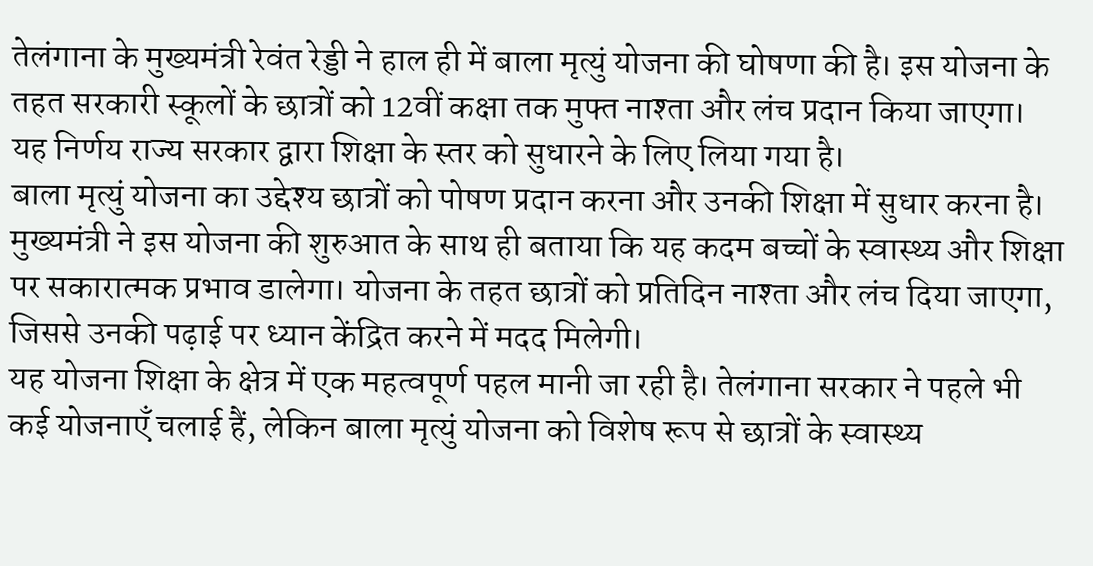तेलंगाना के मुख्यमंत्री रेवंत रेड्डी ने हाल ही में बाला मृत्युं योजना की घोषणा की है। इस योजना के तहत सरकारी स्कूलों के छात्रों को 12वीं कक्षा तक मुफ्त नाश्ता और लंच प्रदान किया जाएगा। यह निर्णय राज्य सरकार द्वारा शिक्षा के स्तर को सुधारने के लिए लिया गया है।
बाला मृत्युं योजना का उद्देश्य छात्रों को पोषण प्रदान करना और उनकी शिक्षा में सुधार करना है। मुख्यमंत्री ने इस योजना की शुरुआत के साथ ही बताया कि यह कदम बच्चों के स्वास्थ्य और शिक्षा पर सकारात्मक प्रभाव डालेगा। योजना के तहत छात्रों को प्रतिदिन नाश्ता और लंच दिया जाएगा, जिससे उनकी पढ़ाई पर ध्यान केंद्रित करने में मदद मिलेगी।
यह योजना शिक्षा के क्षेत्र में एक महत्वपूर्ण पहल मानी जा रही है। तेलंगाना सरकार ने पहले भी कई योजनाएँ चलाई हैं, लेकिन बाला मृत्युं योजना को विशेष रूप से छात्रों के स्वास्थ्य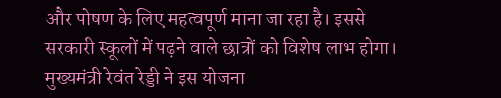और पोषण के लिए महत्वपूर्ण माना जा रहा है। इससे सरकारी स्कूलों में पढ़ने वाले छात्रों को विशेष लाभ होगा।
मुख्यमंत्री रेवंत रेड्डी ने इस योजना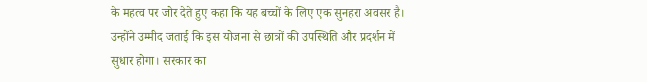के महत्व पर जोर देते हुए कहा कि यह बच्चों के लिए एक सुनहरा अवसर है। उन्होंने उम्मीद जताई कि इस योजना से छात्रों की उपस्थिति और प्रदर्शन में सुधार होगा। सरकार का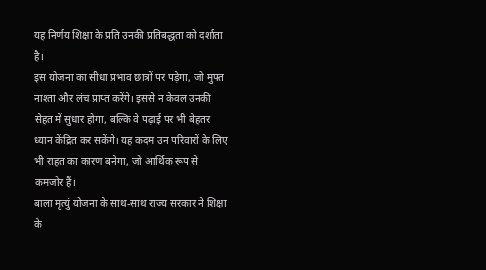यह निर्णय शिक्षा के प्रति उनकी प्रतिबद्धता को दर्शाता है।
इस योजना का सीधा प्रभाव छात्रों पर पड़ेगा, जो मुफ्त नाश्ता और लंच प्राप्त करेंगे। इससे न केवल उनकी सेहत में सुधार होगा, बल्कि वे पढ़ाई पर भी बेहतर ध्यान केंद्रित कर सकेंगे। यह कदम उन परिवारों के लिए भी राहत का कारण बनेगा, जो आर्थिक रूप से कमजोर हैं।
बाला मृत्युं योजना के साथ-साथ राज्य सरकार ने शिक्षा के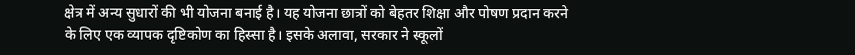क्षेत्र में अन्य सुधारों की भी योजना बनाई है। यह योजना छात्रों को बेहतर शिक्षा और पोषण प्रदान करने के लिए एक व्यापक दृष्टिकोण का हिस्सा है। इसके अलावा, सरकार ने स्कूलों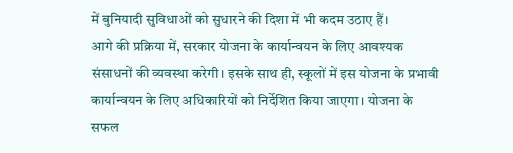में बुनियादी सुविधाओं को सुधारने की दिशा में भी कदम उठाए हैं।
आगे की प्रक्रिया में, सरकार योजना के कार्यान्वयन के लिए आवश्यक संसाधनों की व्यवस्था करेगी। इसके साथ ही, स्कूलों में इस योजना के प्रभावी कार्यान्वयन के लिए अधिकारियों को निर्देशित किया जाएगा। योजना के सफल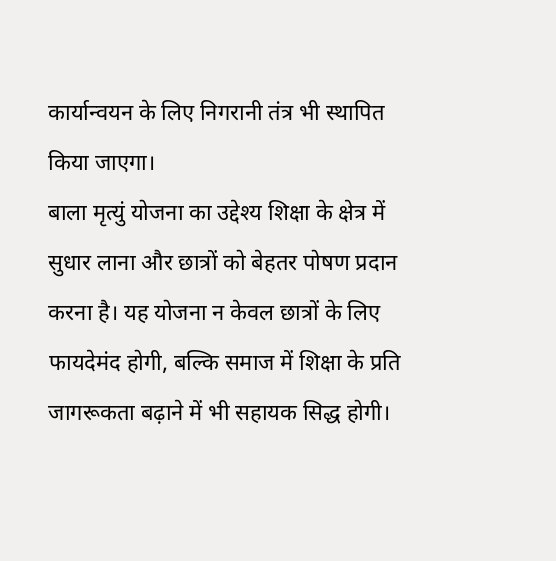कार्यान्वयन के लिए निगरानी तंत्र भी स्थापित किया जाएगा।
बाला मृत्युं योजना का उद्देश्य शिक्षा के क्षेत्र में सुधार लाना और छात्रों को बेहतर पोषण प्रदान करना है। यह योजना न केवल छात्रों के लिए फायदेमंद होगी, बल्कि समाज में शिक्षा के प्रति जागरूकता बढ़ाने में भी सहायक सिद्ध होगी।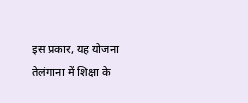इस प्रकार, यह योजना तेलंगाना में शिक्षा के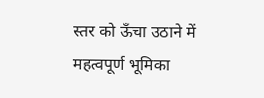स्तर को ऊँचा उठाने में महत्वपूर्ण भूमिका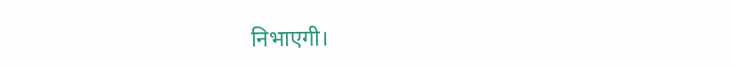निभाएगी।